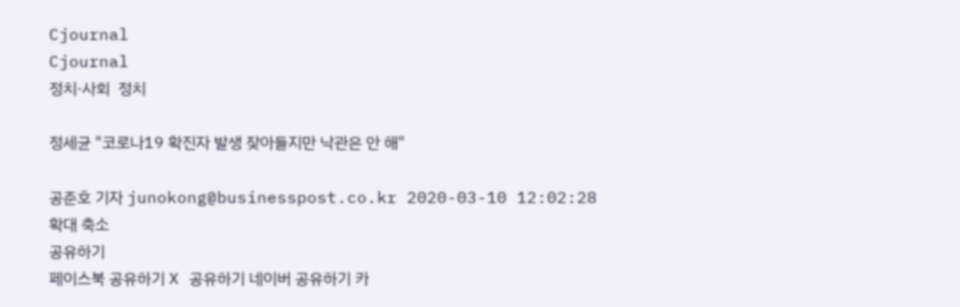Cjournal
Cjournal
정치·사회  정치

정세균 "코로나19 확진자 발생 잦아들지만 낙관은 안 해"

공준호 기자 junokong@businesspost.co.kr 2020-03-10 12:02:28
확대 축소
공유하기
페이스북 공유하기 X 공유하기 네이버 공유하기 카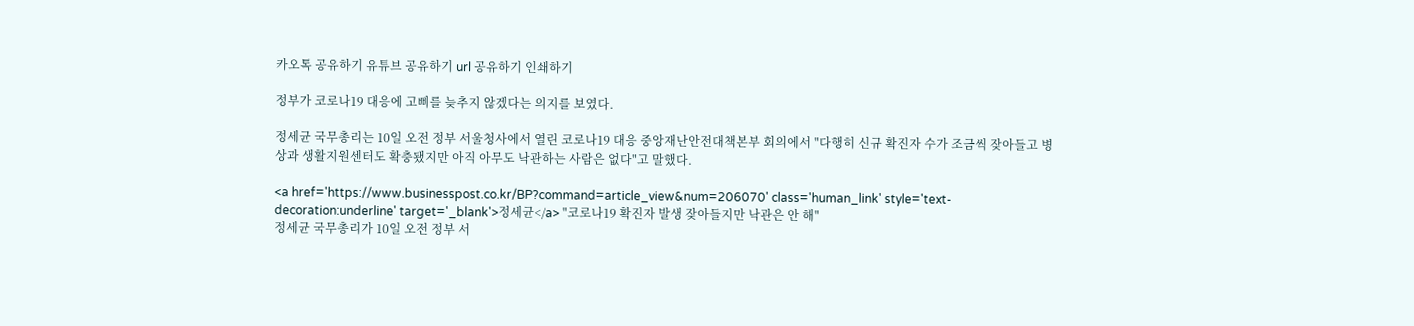카오톡 공유하기 유튜브 공유하기 url 공유하기 인쇄하기

정부가 코로나19 대응에 고삐를 늦추지 않겠다는 의지를 보였다.

정세균 국무총리는 10일 오전 정부 서울청사에서 열린 코로나19 대응 중앙재난안전대책본부 회의에서 "다행히 신규 확진자 수가 조금씩 잦아들고 병상과 생활지원센터도 확충됐지만 아직 아무도 낙관하는 사람은 없다"고 말했다.

<a href='https://www.businesspost.co.kr/BP?command=article_view&num=206070' class='human_link' style='text-decoration:underline' target='_blank'>정세균</a> "코로나19 확진자 발생 잦아들지만 낙관은 안 해"
정세균 국무총리가 10일 오전 정부 서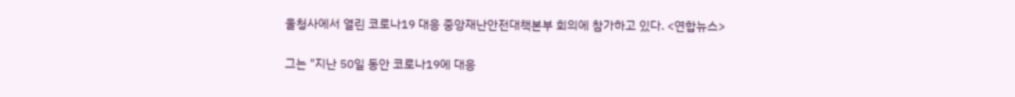울청사에서 열린 코로나19 대응 중앙재난안전대책본부 회의에 참가하고 있다. <연합뉴스>

그는 "지난 50일 동안 코로나19에 대응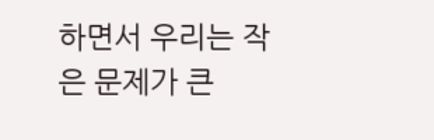하면서 우리는 작은 문제가 큰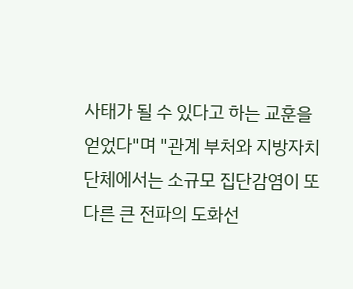사태가 될 수 있다고 하는 교훈을 얻었다"며 "관계 부처와 지방자치단체에서는 소규모 집단감염이 또 다른 큰 전파의 도화선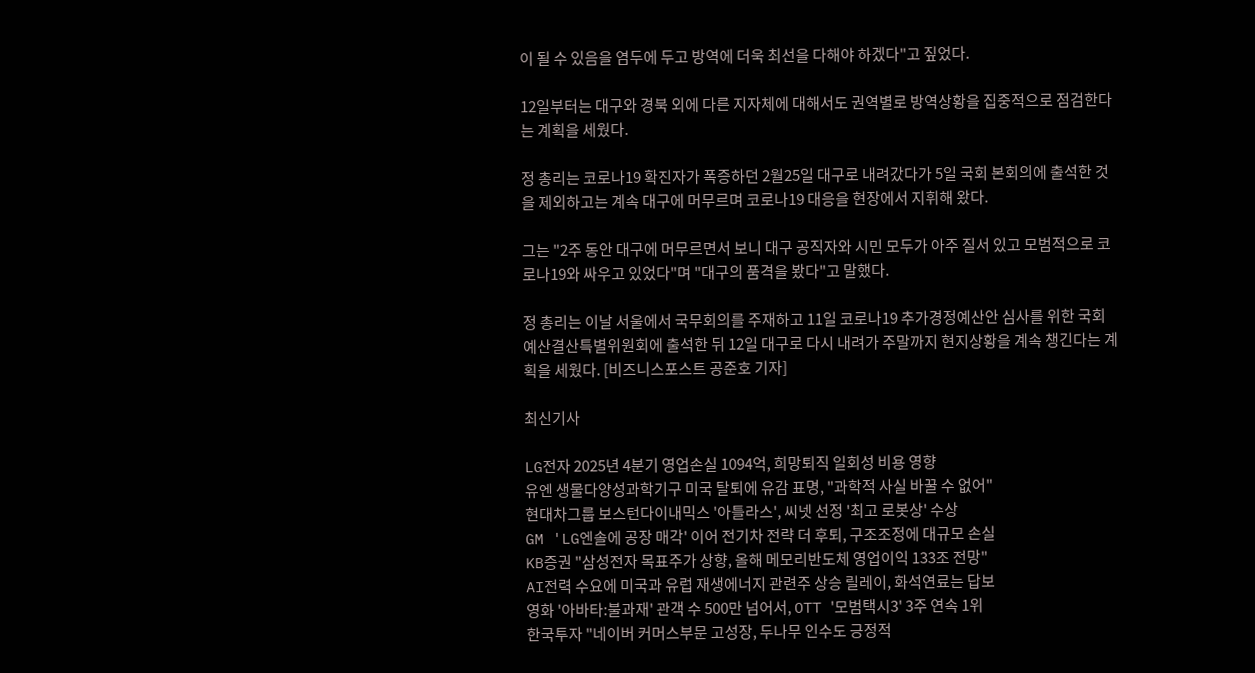이 될 수 있음을 염두에 두고 방역에 더욱 최선을 다해야 하겠다"고 짚었다.

12일부터는 대구와 경북 외에 다른 지자체에 대해서도 권역별로 방역상황을 집중적으로 점검한다는 계획을 세웠다.

정 총리는 코로나19 확진자가 폭증하던 2월25일 대구로 내려갔다가 5일 국회 본회의에 출석한 것을 제외하고는 계속 대구에 머무르며 코로나19 대응을 현장에서 지휘해 왔다.

그는 "2주 동안 대구에 머무르면서 보니 대구 공직자와 시민 모두가 아주 질서 있고 모범적으로 코로나19와 싸우고 있었다"며 "대구의 품격을 봤다"고 말했다.

정 총리는 이날 서울에서 국무회의를 주재하고 11일 코로나19 추가경정예산안 심사를 위한 국회 예산결산특별위원회에 출석한 뒤 12일 대구로 다시 내려가 주말까지 현지상황을 계속 챙긴다는 계획을 세웠다. [비즈니스포스트 공준호 기자]

최신기사

LG전자 2025년 4분기 영업손실 1094억, 희망퇴직 일회성 비용 영향
유엔 생물다양성과학기구 미국 탈퇴에 유감 표명, "과학적 사실 바꿀 수 없어"
현대차그룹 보스턴다이내믹스 '아틀라스', 씨넷 선정 '최고 로봇상' 수상
GM 'LG엔솔에 공장 매각' 이어 전기차 전략 더 후퇴, 구조조정에 대규모 손실
KB증권 "삼성전자 목표주가 상향, 올해 메모리반도체 영업이익 133조 전망"
AI전력 수요에 미국과 유럽 재생에너지 관련주 상승 릴레이, 화석연료는 답보
영화 '아바타:불과재' 관객 수 500만 넘어서, OTT '모범택시3' 3주 연속 1위
한국투자 "네이버 커머스부문 고성장, 두나무 인수도 긍정적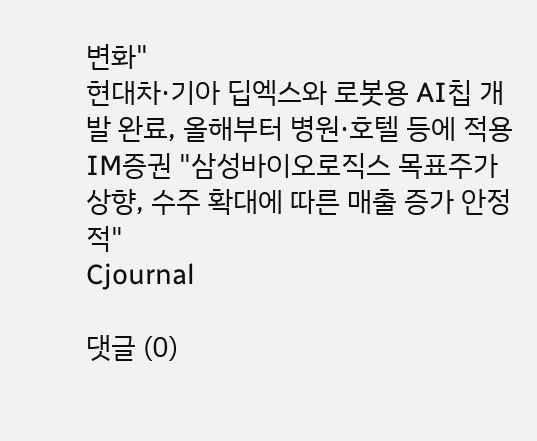변화"
현대차·기아 딥엑스와 로봇용 AI칩 개발 완료, 올해부터 병원·호텔 등에 적용
IM증권 "삼성바이오로직스 목표주가 상향, 수주 확대에 따른 매출 증가 안정적"
Cjournal

댓글 (0)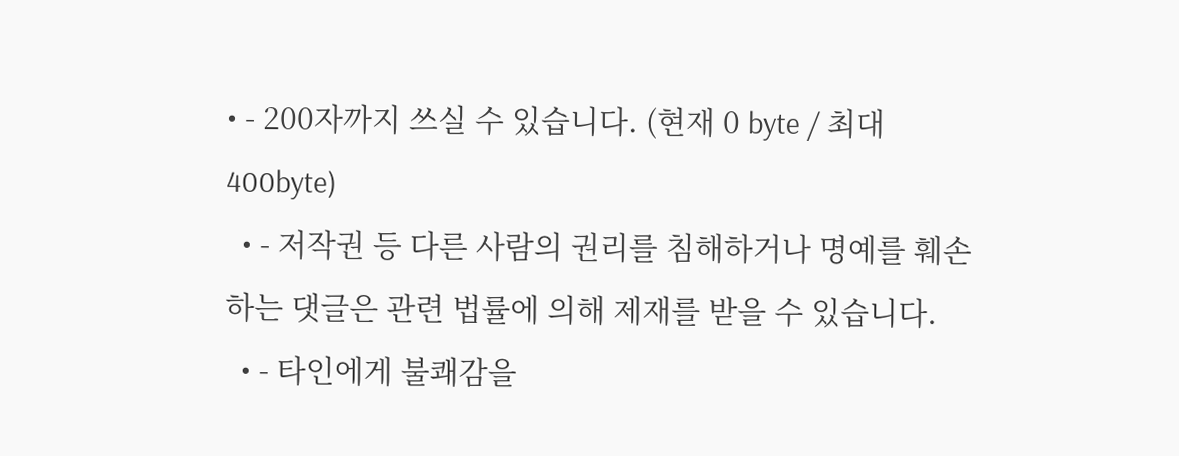• - 200자까지 쓰실 수 있습니다. (현재 0 byte / 최대 400byte)
  • - 저작권 등 다른 사람의 권리를 침해하거나 명예를 훼손하는 댓글은 관련 법률에 의해 제재를 받을 수 있습니다.
  • - 타인에게 불쾌감을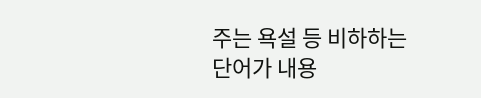주는 욕설 등 비하하는 단어가 내용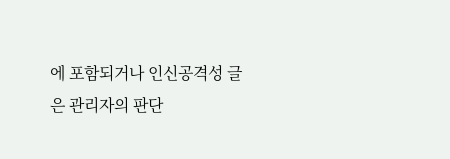에 포함되거나 인신공격성 글은 관리자의 판단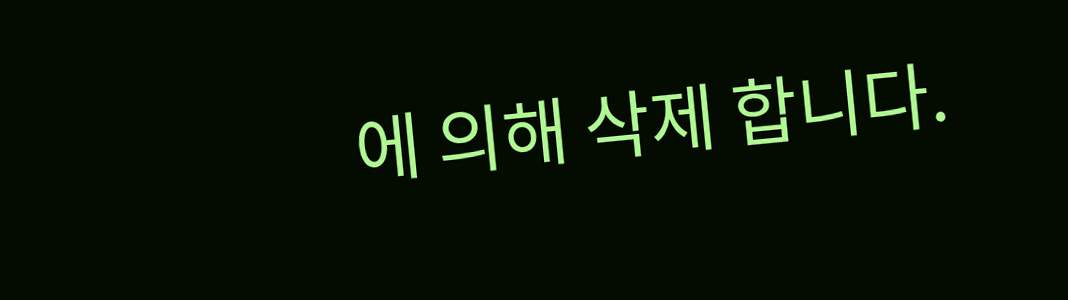에 의해 삭제 합니다.